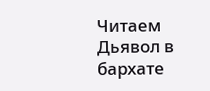Читаем Дьявол в бархате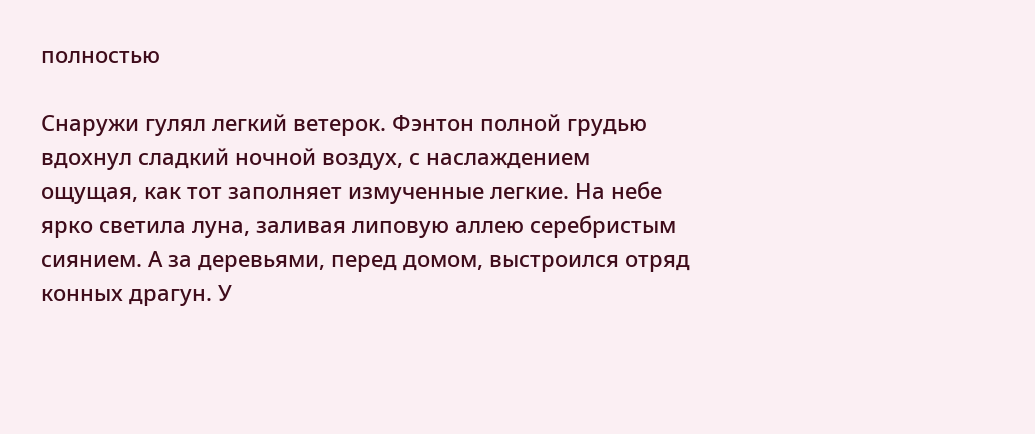полностью

Снаружи гулял легкий ветерок. Фэнтон полной грудью вдохнул сладкий ночной воздух, с наслаждением ощущая, как тот заполняет измученные легкие. На небе ярко светила луна, заливая липовую аллею серебристым сиянием. А за деревьями, перед домом, выстроился отряд конных драгун. У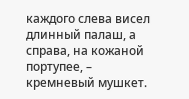каждого слева висел длинный палаш, а справа, на кожаной портупее, – кремневый мушкет.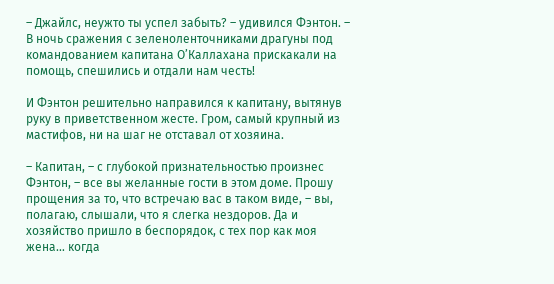– Джайлс, неужто ты успел забыть? – удивился Фэнтон. – В ночь сражения с зеленоленточниками драгуны под командованием капитана О’Каллахана прискакали на помощь, спешились и отдали нам честь!

И Фэнтон решительно направился к капитану, вытянув руку в приветственном жесте. Гром, самый крупный из мастифов, ни на шаг не отставал от хозяина.

– Капитан, – с глубокой признательностью произнес Фэнтон, – все вы желанные гости в этом доме. Прошу прощения за то, что встречаю вас в таком виде, – вы, полагаю, слышали, что я слегка нездоров. Да и хозяйство пришло в беспорядок, с тех пор как моя жена… когда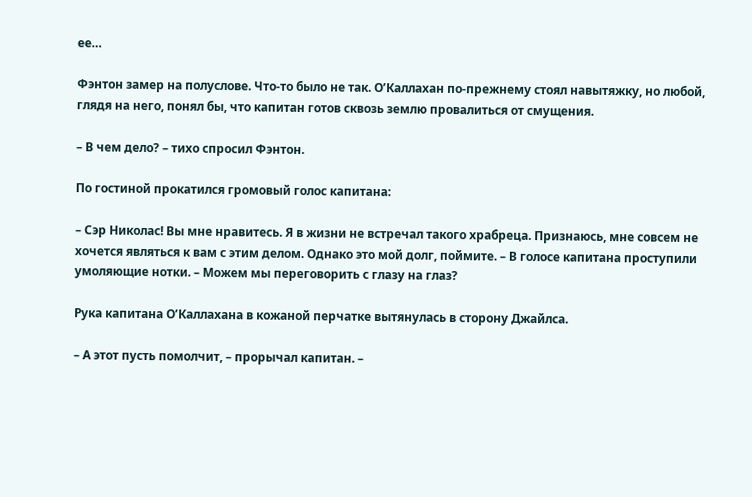ее…

Фэнтон замер на полуслове. Что-то было не так. О’Каллахан по-прежнему стоял навытяжку, но любой, глядя на него, понял бы, что капитан готов сквозь землю провалиться от смущения.

– В чем дело? – тихо спросил Фэнтон.

По гостиной прокатился громовый голос капитана:

– Сэр Николас! Вы мне нравитесь. Я в жизни не встречал такого храбреца. Признаюсь, мне совсем не хочется являться к вам с этим делом. Однако это мой долг, поймите. – В голосе капитана проступили умоляющие нотки. – Можем мы переговорить с глазу на глаз?

Рука капитана О’Каллахана в кожаной перчатке вытянулась в сторону Джайлса.

– А этот пусть помолчит, – прорычал капитан. –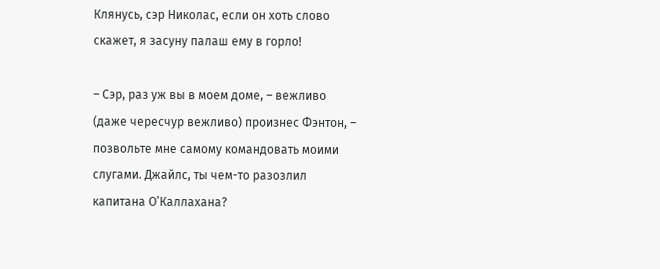Клянусь, сэр Николас, если он хоть слово скажет, я засуну палаш ему в горло!

– Сэр, раз уж вы в моем доме, – вежливо (даже чересчур вежливо) произнес Фэнтон, – позвольте мне самому командовать моими слугами. Джайлс, ты чем-то разозлил капитана О’Каллахана?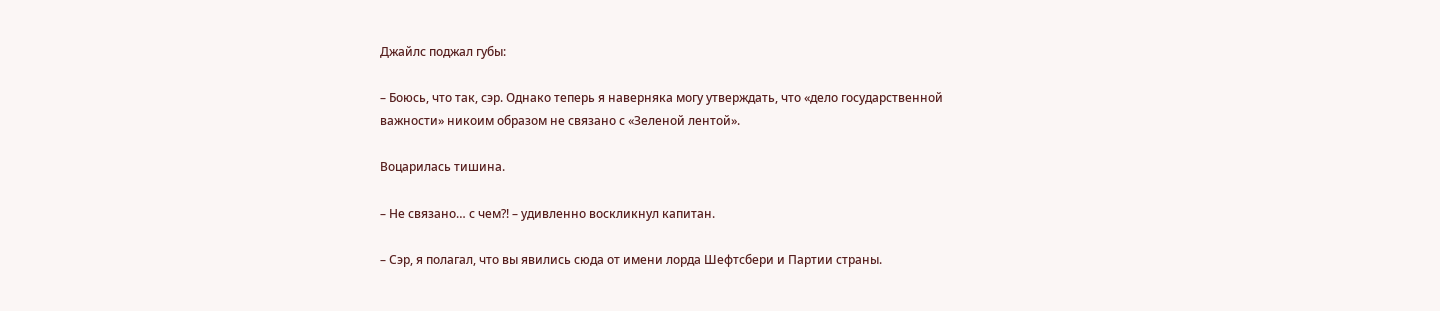Джайлс поджал губы:

– Боюсь, что так, сэр. Однако теперь я наверняка могу утверждать, что «дело государственной важности» никоим образом не связано с «Зеленой лентой».

Воцарилась тишина.

– Не связано… с чем?! – удивленно воскликнул капитан.

– Сэр, я полагал, что вы явились сюда от имени лорда Шефтсбери и Партии страны.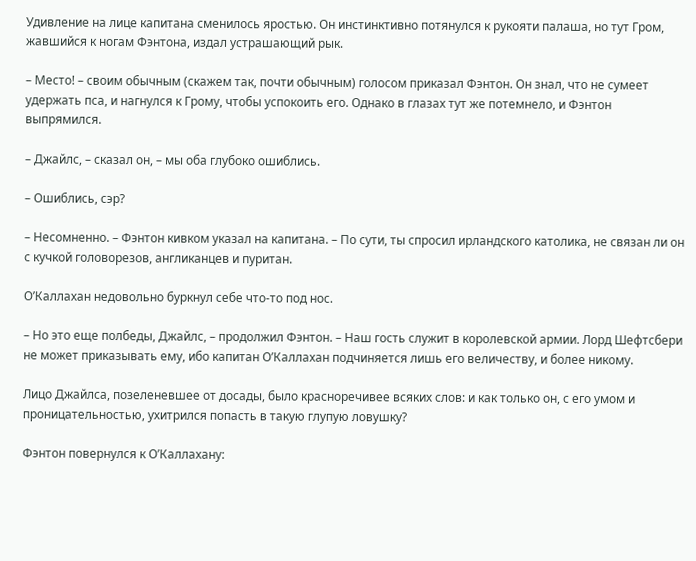Удивление на лице капитана сменилось яростью. Он инстинктивно потянулся к рукояти палаша, но тут Гром, жавшийся к ногам Фэнтона, издал устрашающий рык.

– Место! – своим обычным (скажем так, почти обычным) голосом приказал Фэнтон. Он знал, что не сумеет удержать пса, и нагнулся к Грому, чтобы успокоить его. Однако в глазах тут же потемнело, и Фэнтон выпрямился.

– Джайлс, – сказал он, – мы оба глубоко ошиблись.

– Ошиблись, сэр?

– Несомненно. – Фэнтон кивком указал на капитана. – По сути, ты спросил ирландского католика, не связан ли он с кучкой головорезов, англиканцев и пуритан.

О’Каллахан недовольно буркнул себе что-то под нос.

– Но это еще полбеды, Джайлс, – продолжил Фэнтон. – Наш гость служит в королевской армии. Лорд Шефтсбери не может приказывать ему, ибо капитан О’Каллахан подчиняется лишь его величеству, и более никому.

Лицо Джайлса, позеленевшее от досады, было красноречивее всяких слов: и как только он, с его умом и проницательностью, ухитрился попасть в такую глупую ловушку?

Фэнтон повернулся к О’Каллахану: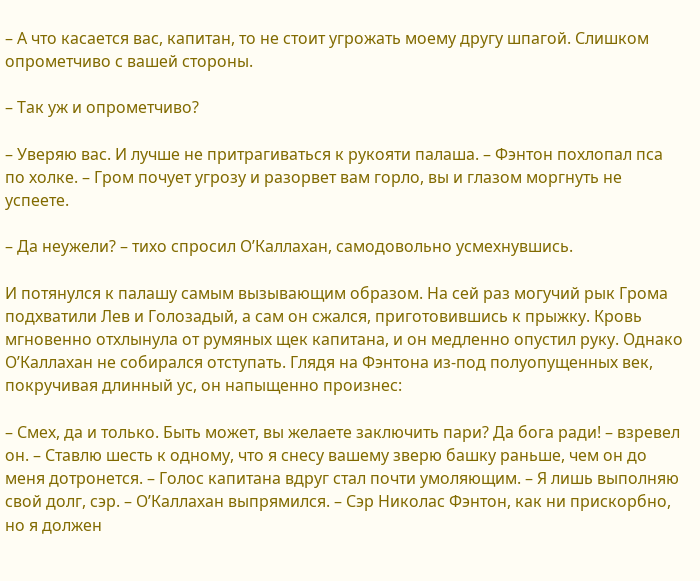– А что касается вас, капитан, то не стоит угрожать моему другу шпагой. Слишком опрометчиво с вашей стороны.

– Так уж и опрометчиво?

– Уверяю вас. И лучше не притрагиваться к рукояти палаша. – Фэнтон похлопал пса по холке. – Гром почует угрозу и разорвет вам горло, вы и глазом моргнуть не успеете.

– Да неужели? – тихо спросил О’Каллахан, самодовольно усмехнувшись.

И потянулся к палашу самым вызывающим образом. На сей раз могучий рык Грома подхватили Лев и Голозадый, а сам он сжался, приготовившись к прыжку. Кровь мгновенно отхлынула от румяных щек капитана, и он медленно опустил руку. Однако О’Каллахан не собирался отступать. Глядя на Фэнтона из-под полуопущенных век, покручивая длинный ус, он напыщенно произнес:

– Смех, да и только. Быть может, вы желаете заключить пари? Да бога ради! – взревел он. – Ставлю шесть к одному, что я снесу вашему зверю башку раньше, чем он до меня дотронется. – Голос капитана вдруг стал почти умоляющим. – Я лишь выполняю свой долг, сэр. – О’Каллахан выпрямился. – Сэр Николас Фэнтон, как ни прискорбно, но я должен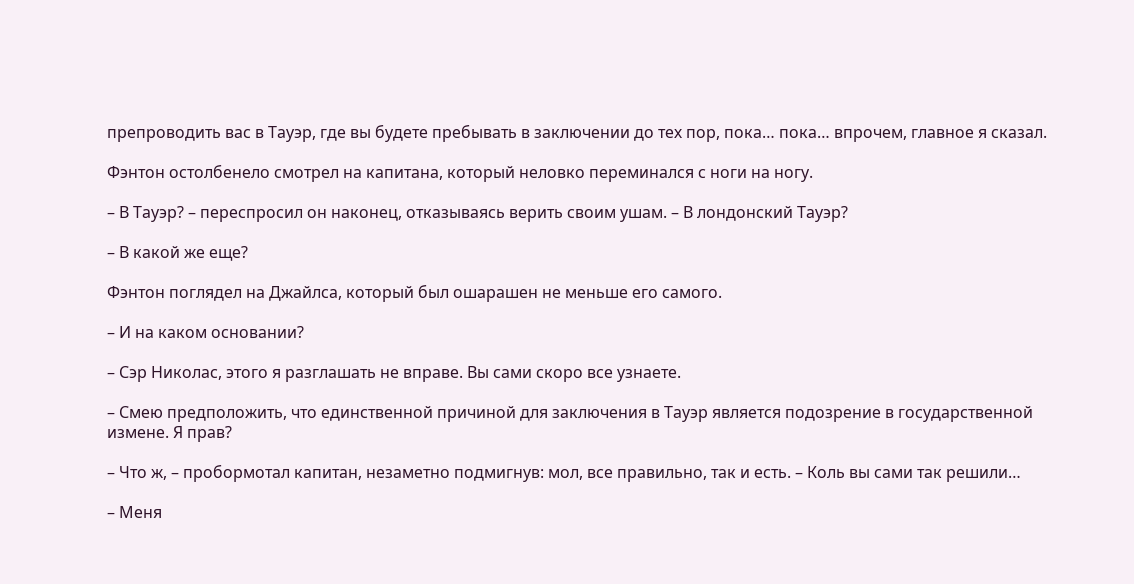препроводить вас в Тауэр, где вы будете пребывать в заключении до тех пор, пока… пока… впрочем, главное я сказал.

Фэнтон остолбенело смотрел на капитана, который неловко переминался с ноги на ногу.

– В Тауэр? – переспросил он наконец, отказываясь верить своим ушам. – В лондонский Тауэр?

– В какой же еще?

Фэнтон поглядел на Джайлса, который был ошарашен не меньше его самого.

– И на каком основании?

– Сэр Николас, этого я разглашать не вправе. Вы сами скоро все узнаете.

– Смею предположить, что единственной причиной для заключения в Тауэр является подозрение в государственной измене. Я прав?

– Что ж, – пробормотал капитан, незаметно подмигнув: мол, все правильно, так и есть. – Коль вы сами так решили…

– Меня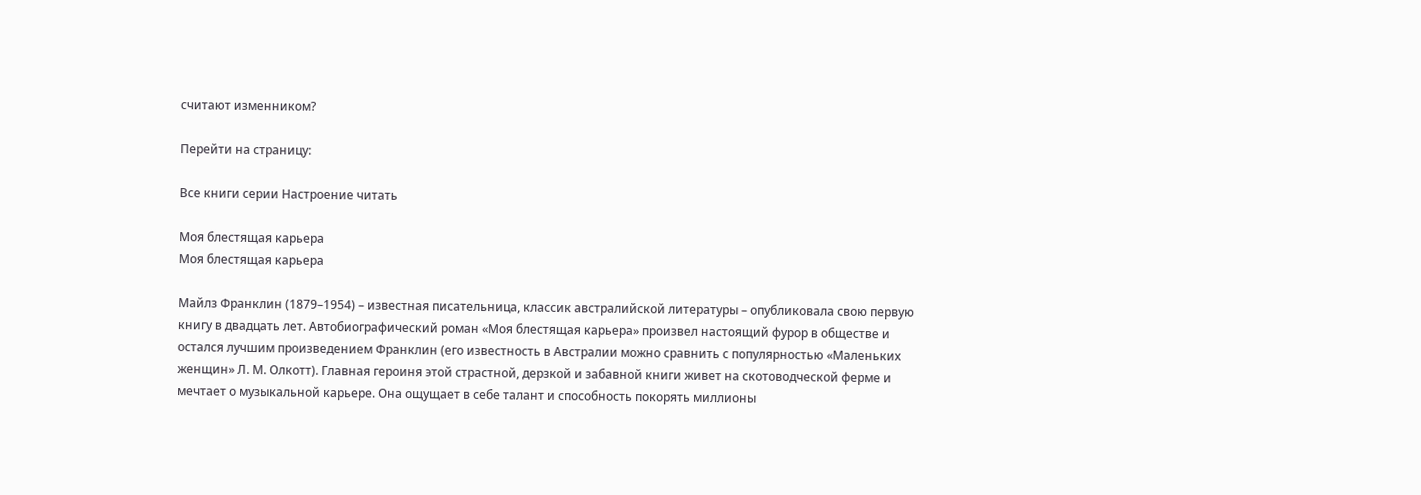считают изменником?

Перейти на страницу:

Все книги серии Настроение читать

Моя блестящая карьера
Моя блестящая карьера

Майлз Франклин (1879–1954) – известная писательница, классик австралийской литературы – опубликовала свою первую книгу в двадцать лет. Автобиографический роман «Моя блестящая карьера» произвел настоящий фурор в обществе и остался лучшим произведением Франклин (его известность в Австралии можно сравнить с популярностью «Маленьких женщин» Л. М. Олкотт). Главная героиня этой страстной, дерзкой и забавной книги живет на скотоводческой ферме и мечтает о музыкальной карьере. Она ощущает в себе талант и способность покорять миллионы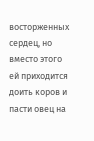восторженных сердец, но вместо этого ей приходится доить коров и пасти овец на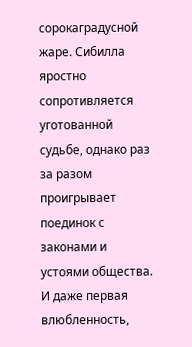сорокаградусной жаре. Сибилла яростно сопротивляется уготованной судьбе, однако раз за разом проигрывает поединок с законами и устоями общества. И даже первая влюбленность,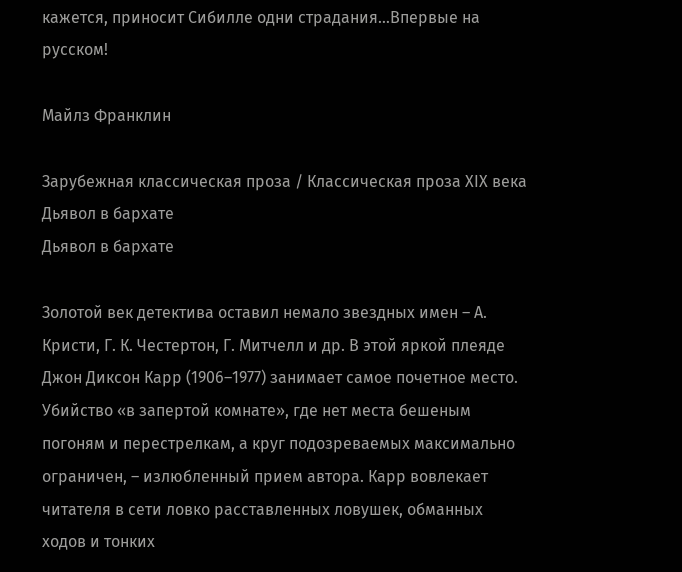кажется, приносит Сибилле одни страдания…Впервые на русском!

Майлз Франклин

Зарубежная классическая проза / Классическая проза ХIX века
Дьявол в бархате
Дьявол в бархате

Золотой век детектива оставил немало звездных имен – А. Кристи, Г. К. Честертон, Г. Митчелл и др. В этой яркой плеяде Джон Диксон Карр (1906–1977) занимает самое почетное место. Убийство «в запертой комнате», где нет места бешеным погоням и перестрелкам, а круг подозреваемых максимально ограничен, – излюбленный прием автора. Карр вовлекает читателя в сети ловко расставленных ловушек, обманных ходов и тонких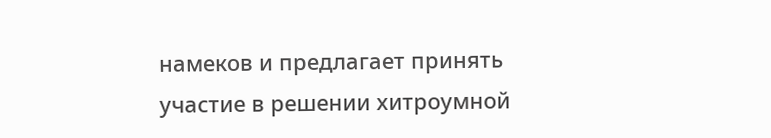намеков и предлагает принять участие в решении хитроумной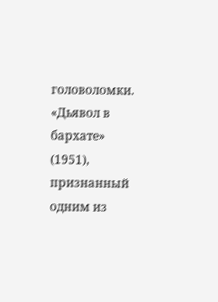головоломки. «Дьявол в бархате» (1951), признанный одним из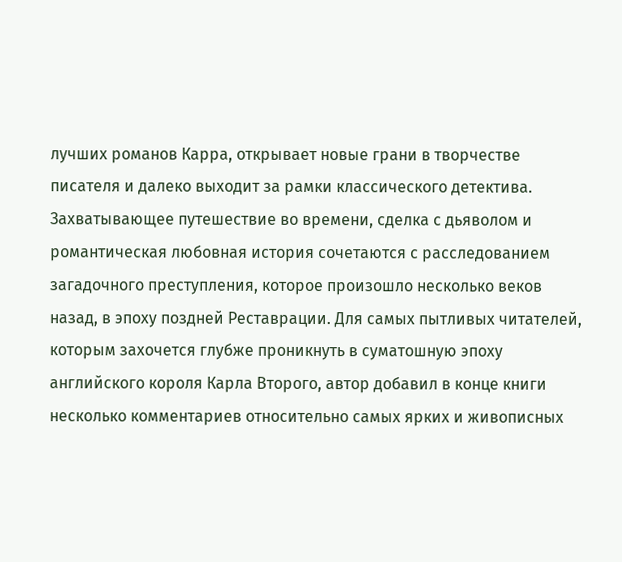лучших романов Карра, открывает новые грани в творчестве писателя и далеко выходит за рамки классического детектива. Захватывающее путешествие во времени, сделка с дьяволом и романтическая любовная история сочетаются с расследованием загадочного преступления, которое произошло несколько веков назад, в эпоху поздней Реставрации. Для самых пытливых читателей, которым захочется глубже проникнуть в суматошную эпоху английского короля Карла Второго, автор добавил в конце книги несколько комментариев относительно самых ярких и живописных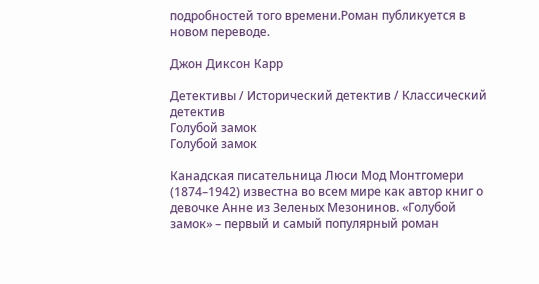подробностей того времени.Роман публикуется в новом переводе.

Джон Диксон Карр

Детективы / Исторический детектив / Классический детектив
Голубой замок
Голубой замок

Канадская писательница Люси Мод Монтгомери (1874–1942) известна во всем мире как автор книг о девочке Анне из Зеленых Мезонинов. «Голубой замок» – первый и самый популярный роман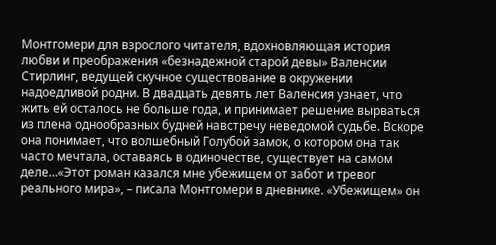Монтгомери для взрослого читателя, вдохновляющая история любви и преображения «безнадежной старой девы» Валенсии Стирлинг, ведущей скучное существование в окружении надоедливой родни. В двадцать девять лет Валенсия узнает, что жить ей осталось не больше года, и принимает решение вырваться из плена однообразных будней навстречу неведомой судьбе. Вскоре она понимает, что волшебный Голубой замок, о котором она так часто мечтала, оставаясь в одиночестве, существует на самом деле…«Этот роман казался мне убежищем от забот и тревог реального мира», – писала Монтгомери в дневнике. «Убежищем» он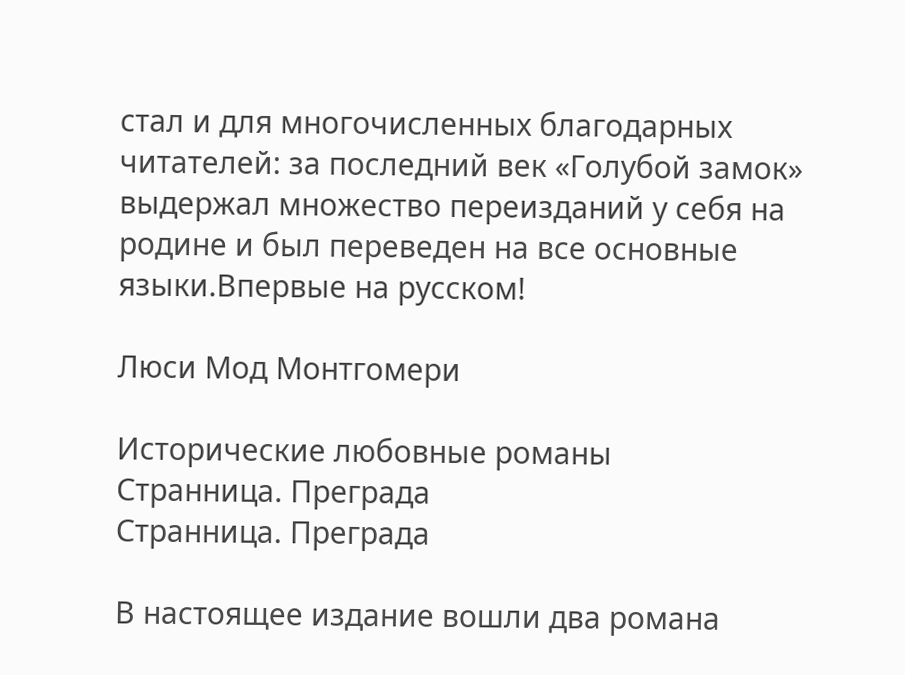стал и для многочисленных благодарных читателей: за последний век «Голубой замок» выдержал множество переизданий у себя на родине и был переведен на все основные языки.Впервые на русском!

Люси Мод Монтгомери

Исторические любовные романы
Странница. Преграда
Странница. Преграда

В настоящее издание вошли два романа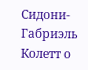Сидони-Габриэль Колетт о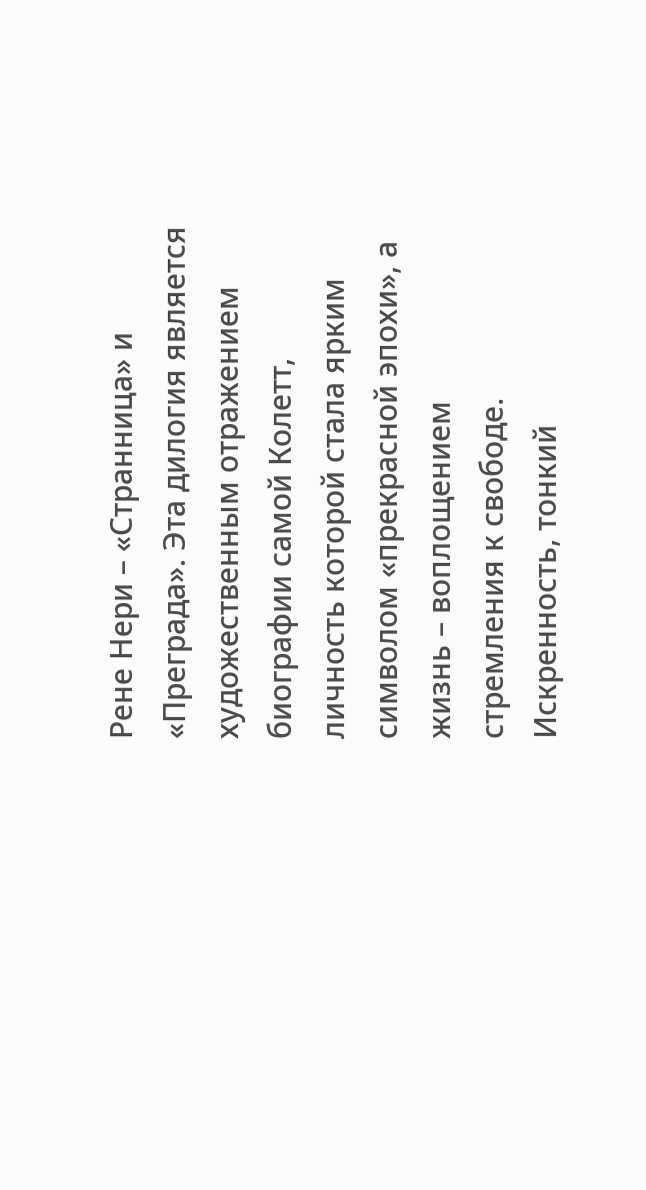Рене Нери – «Странница» и «Преграда». Эта дилогия является художественным отражением биографии самой Колетт, личность которой стала ярким символом «прекрасной эпохи», а жизнь – воплощением стремления к свободе. Искренность, тонкий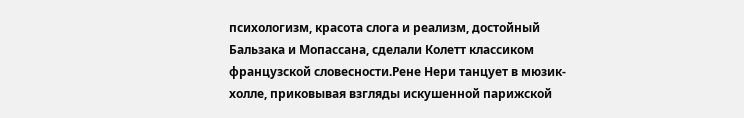психологизм, красота слога и реализм, достойный Бальзака и Мопассана, сделали Колетт классиком французской словесности.Рене Нери танцует в мюзик-холле, приковывая взгляды искушенной парижской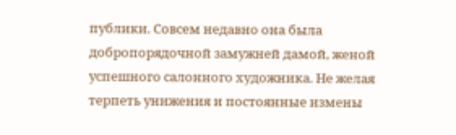публики. Совсем недавно она была добропорядочной замужней дамой, женой успешного салонного художника. Не желая терпеть унижения и постоянные измены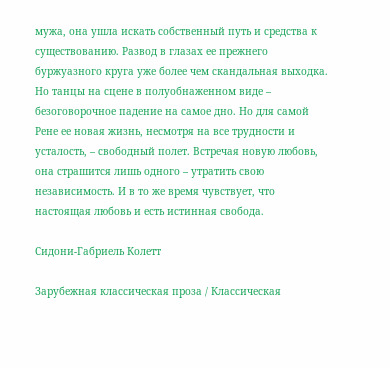мужа, она ушла искать собственный путь и средства к существованию. Развод в глазах ее прежнего буржуазного круга уже более чем скандальная выходка. Но танцы на сцене в полуобнаженном виде – безоговорочное падение на самое дно. Но для самой Рене ее новая жизнь, несмотря на все трудности и усталость, – свободный полет. Встречая новую любовь, она страшится лишь одного – утратить свою независимость. И в то же время чувствует, что настоящая любовь и есть истинная свобода.

Сидони-Габриель Колетт

Зарубежная классическая проза / Классическая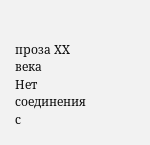проза ХX века
Нет соединения с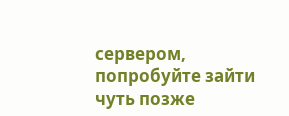сервером, попробуйте зайти чуть позже